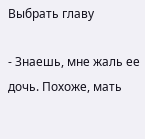Выбрать главу

- Знаешь, мне жаль ее дочь. Похоже, мать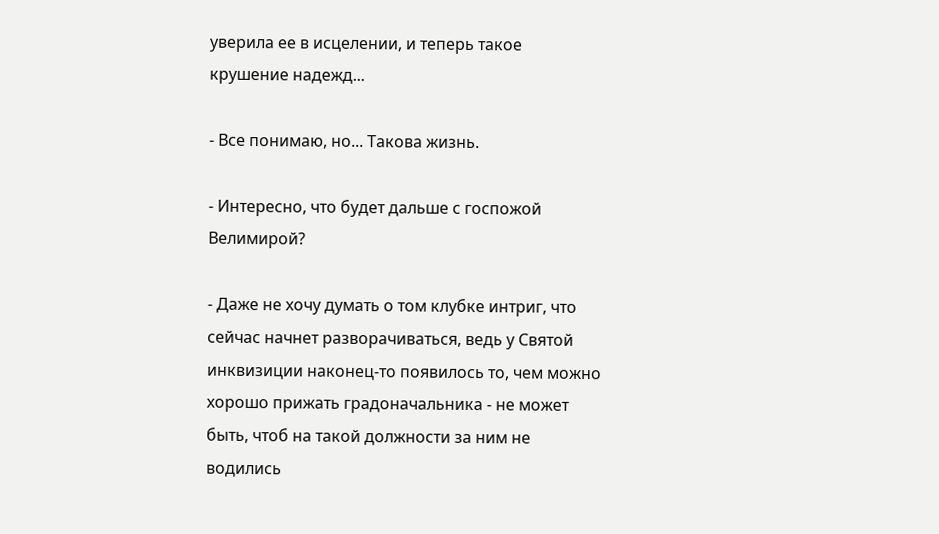уверила ее в исцелении, и теперь такое крушение надежд...

- Все понимаю, но... Такова жизнь.

- Интересно, что будет дальше с госпожой Велимирой?

- Даже не хочу думать о том клубке интриг, что сейчас начнет разворачиваться, ведь у Святой инквизиции наконец-то появилось то, чем можно хорошо прижать градоначальника - не может быть, чтоб на такой должности за ним не водились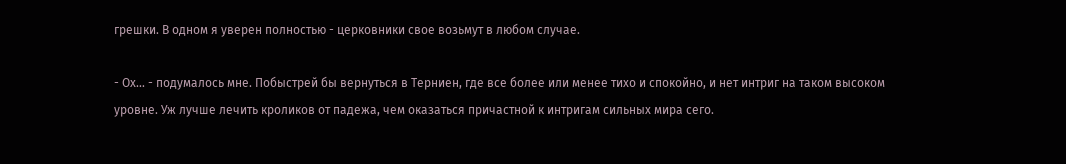грешки. В одном я уверен полностью - церковники свое возьмут в любом случае.

- Ох... - подумалось мне. Побыстрей бы вернуться в Терниен, где все более или менее тихо и спокойно, и нет интриг на таком высоком уровне. Уж лучше лечить кроликов от падежа, чем оказаться причастной к интригам сильных мира сего.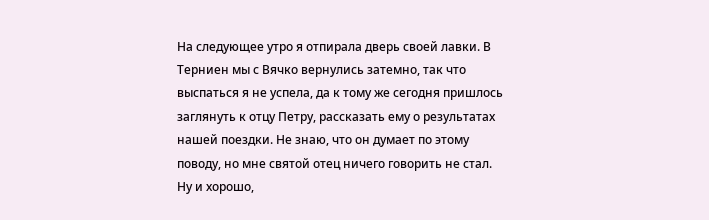На следующее утро я отпирала дверь своей лавки. В Терниен мы с Вячко вернулись затемно, так что выспаться я не успела, да к тому же сегодня пришлось заглянуть к отцу Петру, рассказать ему о результатах нашей поездки. Не знаю, что он думает по этому поводу, но мне святой отец ничего говорить не стал. Ну и хорошо,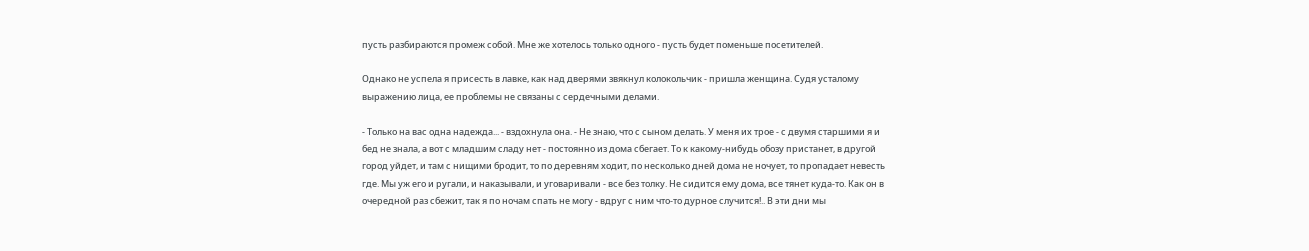пусть разбираются промеж собой. Мне же хотелось только одного - пусть будет поменьше посетителей.

Однако не успела я присесть в лавке, как над дверями звякнул колокольчик - пришла женщина. Судя усталому выражению лица, ее проблемы не связаны с сердечными делами.

- Только на вас одна надежда... - вздохнула она. - Не знаю, что с сыном делать. У меня их трое - с двумя старшими я и бед не знала, а вот с младшим сладу нет - постоянно из дома сбегает. То к какому-нибудь обозу пристанет, в другой город уйдет, и там с нищими бродит, то по деревням ходит, по несколько дней дома не ночует, то пропадает невесть где. Мы уж его и ругали, и наказывали, и уговаривали - все без толку. Не сидится ему дома, все тянет куда-то. Как он в очередной раз сбежит, так я по ночам спать не могу - вдруг с ним что-то дурное случится!.. В эти дни мы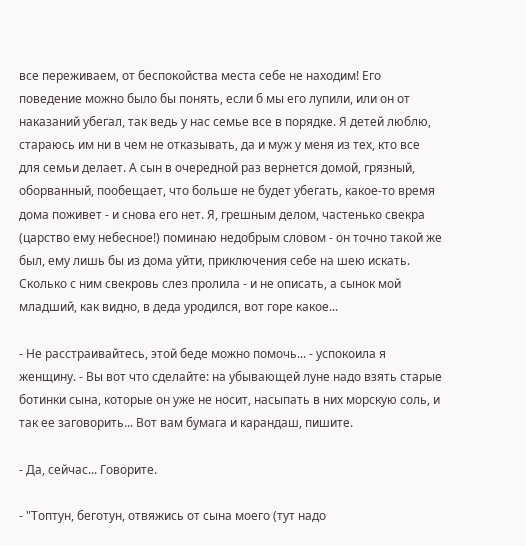все переживаем, от беспокойства места себе не находим! Его поведение можно было бы понять, если б мы его лупили, или он от наказаний убегал, так ведь у нас семье все в порядке. Я детей люблю, стараюсь им ни в чем не отказывать, да и муж у меня из тех, кто все для семьи делает. А сын в очередной раз вернется домой, грязный, оборванный, пообещает, что больше не будет убегать, какое-то время дома поживет - и снова его нет. Я, грешным делом, частенько свекра (царство ему небесное!) поминаю недобрым словом - он точно такой же был, ему лишь бы из дома уйти, приключения себе на шею искать. Сколько с ним свекровь слез пролила - и не описать, а сынок мой младший, как видно, в деда уродился, вот горе какое...

- Не расстраивайтесь, этой беде можно помочь... - успокоила я женщину. - Вы вот что сделайте: на убывающей луне надо взять старые ботинки сына, которые он уже не носит, насыпать в них морскую соль, и так ее заговорить... Вот вам бумага и карандаш, пишите.

- Да, сейчас... Говорите.

- "Топтун, беготун, отвяжись от сына моего (тут надо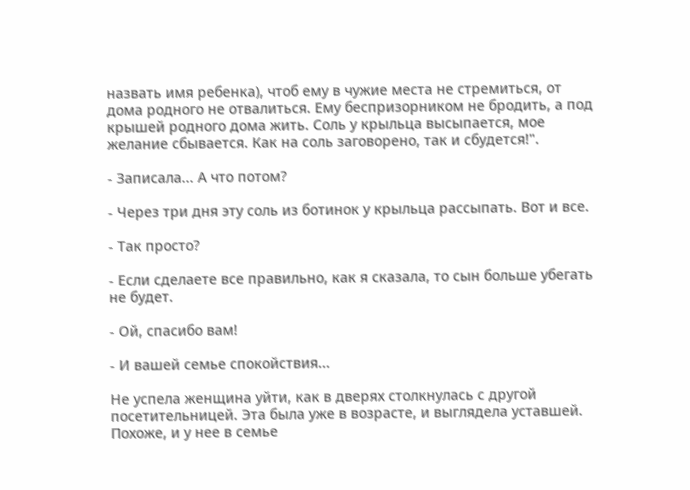назвать имя ребенка), чтоб ему в чужие места не стремиться, от дома родного не отвалиться. Ему беспризорником не бродить, а под крышей родного дома жить. Соль у крыльца высыпается, мое желание сбывается. Как на соль заговорено, так и сбудется!".

- Записала... А что потом?

- Через три дня эту соль из ботинок у крыльца рассыпать. Вот и все.

- Так просто?

- Если сделаете все правильно, как я сказала, то сын больше убегать не будет.

- Ой, спасибо вам!

- И вашей семье спокойствия...

Не успела женщина уйти, как в дверях столкнулась с другой посетительницей. Эта была уже в возрасте, и выглядела уставшей. Похоже, и у нее в семье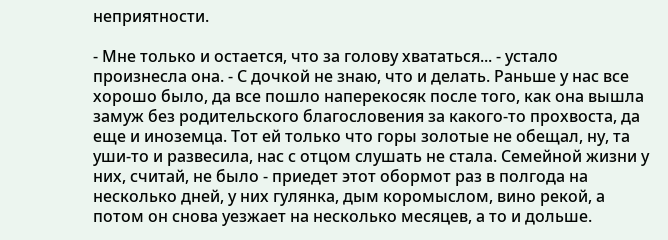неприятности.

- Мне только и остается, что за голову хвататься... - устало произнесла она. - С дочкой не знаю, что и делать. Раньше у нас все хорошо было, да все пошло наперекосяк после того, как она вышла замуж без родительского благословения за какого-то прохвоста, да еще и иноземца. Тот ей только что горы золотые не обещал, ну, та уши-то и развесила, нас с отцом слушать не стала. Семейной жизни у них, считай, не было - приедет этот обормот раз в полгода на несколько дней, у них гулянка, дым коромыслом, вино рекой, а потом он снова уезжает на несколько месяцев, а то и дольше.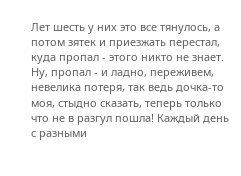Лет шесть у них это все тянулось, а потом зятек и приезжать перестал, куда пропал - этого никто не знает. Ну, пропал - и ладно, переживем, невелика потеря, так ведь дочка-то моя, стыдно сказать, теперь только что не в разгул пошла! Каждый день с разными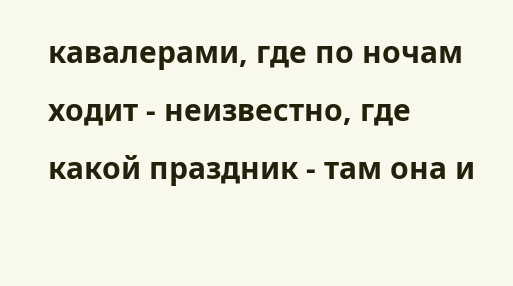кавалерами, где по ночам ходит - неизвестно, где какой праздник - там она и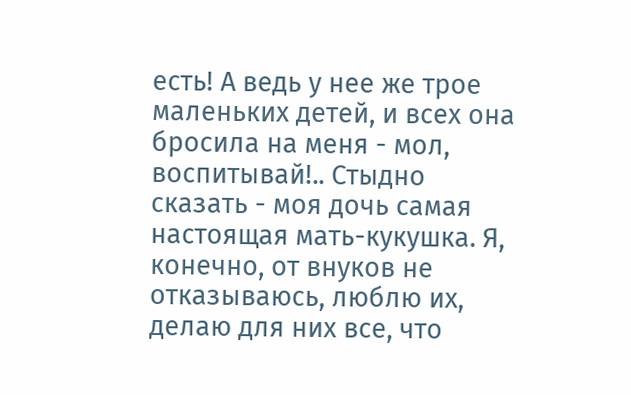есть! А ведь у нее же трое маленьких детей, и всех она бросила на меня - мол, воспитывай!.. Стыдно сказать - моя дочь самая настоящая мать-кукушка. Я, конечно, от внуков не отказываюсь, люблю их, делаю для них все, что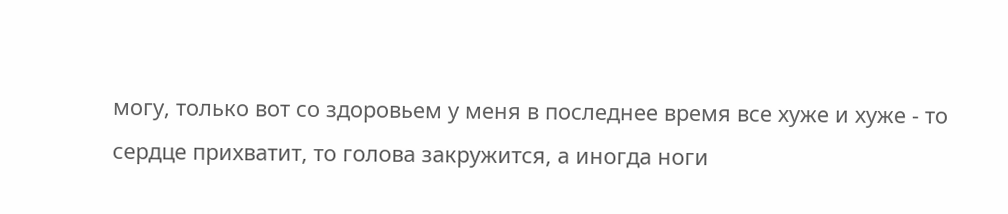могу, только вот со здоровьем у меня в последнее время все хуже и хуже - то сердце прихватит, то голова закружится, а иногда ноги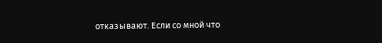отказывают. Если со мной что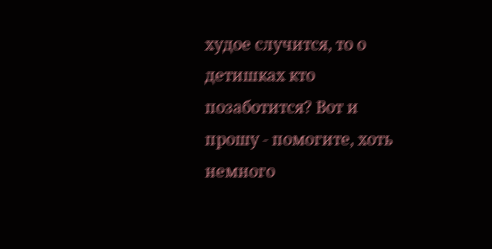худое случится, то о детишках кто позаботится? Вот и прошу - помогите, хоть немного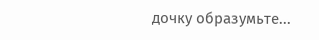дочку образумьте...